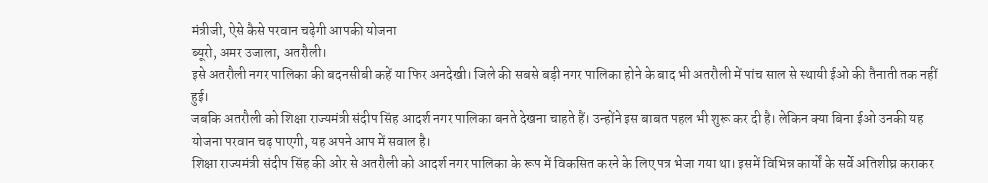मंत्रीजी, ऐसे कैसे परवान चढ़ेगी आपकी योजना
ब्यूरो, अमर उजाला, अतरौली।
इसे अतरौली नगर पालिका की बदनसीबी कहें या फिर अनदेखी। जिले की सबसे बड़ी नगर पालिका होने के बाद भी अतरौली में पांच साल से स्थायी ईओ की तैनाती तक नहीं हुई।
जबकि अतरौली को शिक्षा राज्यमंत्री संदीप सिंह आदर्श नगर पालिका बनते देखना चाहते हैं। उन्होंने इस बाबत पहल भी शुरू कर दी है। लेकिन क्या बिना ईओ उनकी यह योजना परवान चढ़ पाएगी, यह अपने आप में सवाल है।
शिक्षा राज्यमंत्री संदीप सिंह की ओर से अतरौली को आदर्श नगर पालिका के रूप में विकसित करने के लिए पत्र भेजा गया था। इसमें विभिन्न कार्यों के सर्वे अतिशीघ्र कराकर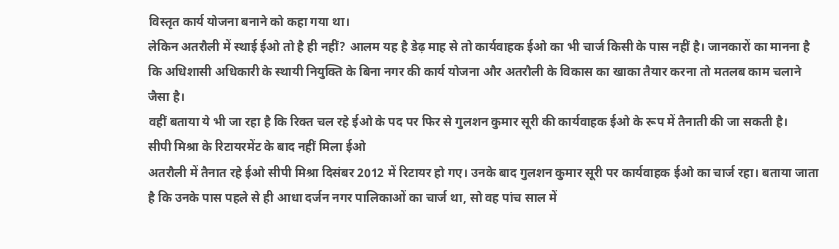विस्तृत कार्य योजना बनाने को कहा गया था।
लेकिन अतरौली में स्थाई ईओ तो है ही नहीं? आलम यह है डेढ़ माह से तो कार्यवाहक ईओ का भी चार्ज किसी के पास नहीं है। जानकारों का मानना है कि अधिशासी अधिकारी के स्थायी नियुक्ति के बिना नगर की कार्य योजना और अतरौली के विकास का खाका तैयार करना तो मतलब काम चलाने जैसा है।
वहीं बताया ये भी जा रहा है कि रिक्त चल रहे ईओ के पद पर फिर से गुलशन कुमार सूरी की कार्यवाहक ईओ के रूप में तैनाती की जा सकती है।
सीपी मिश्रा के रिटायरमेंट के बाद नहीं मिला ईओ
अतरौली में तैनात रहे ईओ सीपी मिश्रा दिसंबर 2012 में रिटायर हो गए। उनके बाद गुलशन कुमार सूरी पर कार्यवाहक ईओ का चार्ज रहा। बताया जाता है कि उनके पास पहले से ही आधा दर्जन नगर पालिकाओं का चार्ज था, सो वह पांच साल में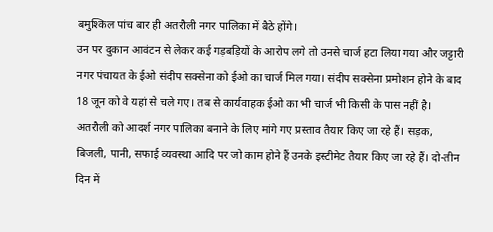बमुश्किल पांच बार ही अतरौली नगर पालिका में बैठे होंगे।
उन पर दुकान आवंटन से लेकर कई गड़बड़ियों के आरोप लगे तो उनसे चार्ज हटा लिया गया और जट्टारी नगर पंचायत के ईओ संदीप सक्सेना को ईओ का चार्ज मिल गया। संदीप सक्सेना प्रमोशन होने के बाद 18 जून को वे यहां से चले गए। तब से कार्यवाहक ईओ का भी चार्ज भी किसी के पास नहीं है।
अतरौली को आदर्श नगर पालिका बनाने के लिए मांगे गए प्रस्ताव तैयार किए जा रहे हैं। सड़क, बिजली, पानी, सफाई व्यवस्था आदि पर जो काम होने हैं उनके इस्टीमेट तैयार किए जा रहे हैं। दो-तीन दिन में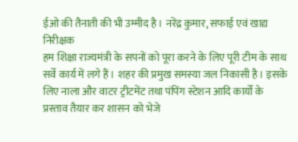ईओ की तैनाती की भी उम्मीद है। नरेंद्र कुमार, सफाई एवं खाद्य निरीक्षक
हम शिक्षा राज्यमंत्री के सपनों को पूरा करने के लिए पूरी टीम के साथ सर्वे कार्य में लगे हैं। शहर की प्रमुख समस्या जल निकासी है। इसके लिए नाला और वाटर ट्रीटमेंट तथा पंपिंग स्टेशन आदि कार्यों के प्रस्ताव तैयार कर शासन को भेजे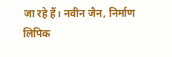जा रहे हैं। नवीन जैन, निर्माण लिपिक